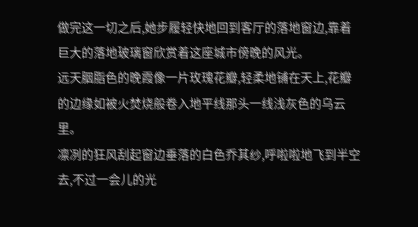做完这一切之后,她步履轻快地回到客厅的落地窗边,靠着巨大的落地玻璃窗欣赏着这座城市傍晚的风光。
远天胭脂色的晚霞像一片玫瑰花瓣,轻柔地铺在天上,花瓣的边缘如被火焚烧般卷入地平线那头一线浅灰色的乌云里。
凛冽的狂风刮起窗边垂落的白色乔其纱,呼啦啦地飞到半空去,不过一会儿的光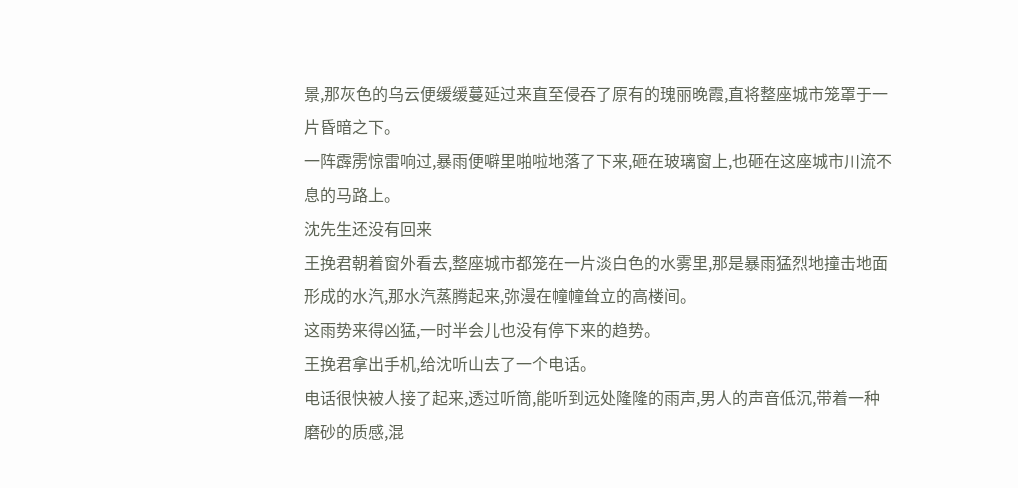景,那灰色的乌云便缓缓蔓延过来直至侵吞了原有的瑰丽晚霞,直将整座城市笼罩于一片昏暗之下。
一阵霹雳惊雷响过,暴雨便噼里啪啦地落了下来,砸在玻璃窗上,也砸在这座城市川流不息的马路上。
沈先生还没有回来
王挽君朝着窗外看去,整座城市都笼在一片淡白色的水雾里,那是暴雨猛烈地撞击地面形成的水汽,那水汽蒸腾起来,弥漫在幢幢耸立的高楼间。
这雨势来得凶猛,一时半会儿也没有停下来的趋势。
王挽君拿出手机,给沈听山去了一个电话。
电话很快被人接了起来,透过听筒,能听到远处隆隆的雨声,男人的声音低沉,带着一种磨砂的质感,混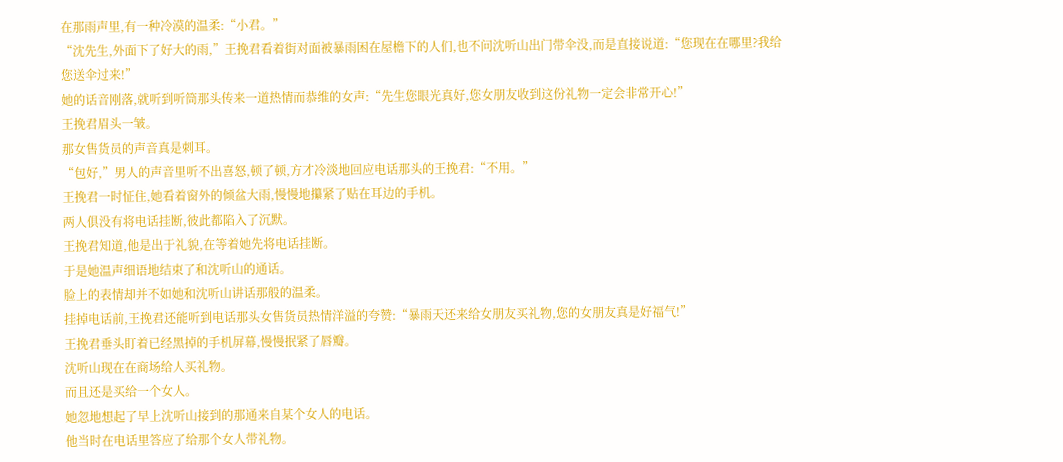在那雨声里,有一种冷漠的温柔:“小君。”
“沈先生,外面下了好大的雨,”王挽君看着街对面被暴雨困在屋檐下的人们,也不问沈听山出门带伞没,而是直接说道:“您现在在哪里?我给您送伞过来!”
她的话音刚落,就听到听筒那头传来一道热情而恭维的女声:“先生您眼光真好,您女朋友收到这份礼物一定会非常开心!”
王挽君眉头一皱。
那女售货员的声音真是刺耳。
“包好,”男人的声音里听不出喜怒,顿了顿,方才冷淡地回应电话那头的王挽君:“不用。”
王挽君一时怔住,她看着窗外的倾盆大雨,慢慢地攥紧了贴在耳边的手机。
两人俱没有将电话挂断,彼此都陷入了沉默。
王挽君知道,他是出于礼貌,在等着她先将电话挂断。
于是她温声细语地结束了和沈听山的通话。
脸上的表情却并不如她和沈听山讲话那般的温柔。
挂掉电话前,王挽君还能听到电话那头女售货员热情洋溢的夸赞:“暴雨天还来给女朋友买礼物,您的女朋友真是好福气!”
王挽君垂头盯着已经黑掉的手机屏幕,慢慢抿紧了唇瓣。
沈听山现在在商场给人买礼物。
而且还是买给一个女人。
她忽地想起了早上沈听山接到的那通来自某个女人的电话。
他当时在电话里答应了给那个女人带礼物。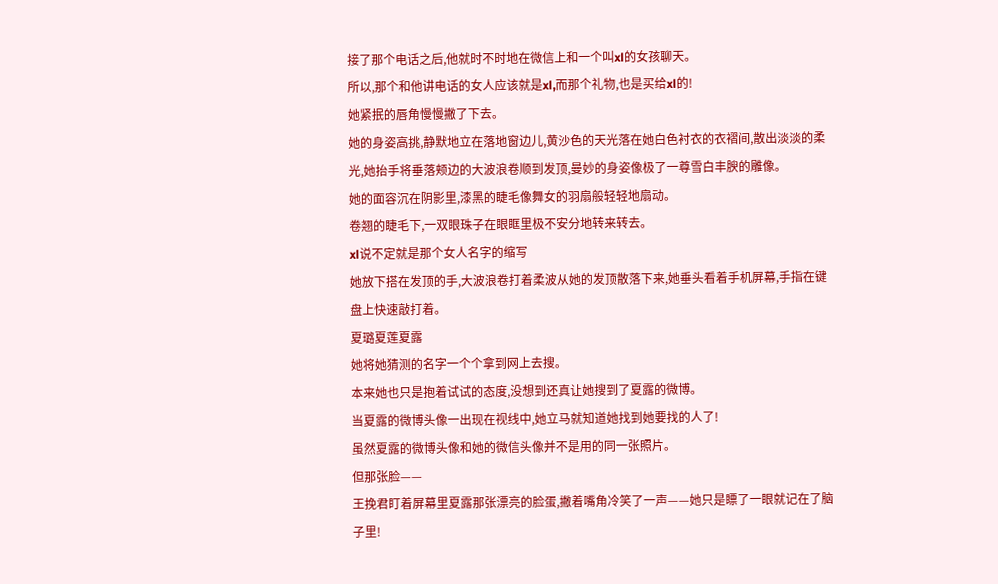接了那个电话之后,他就时不时地在微信上和一个叫xl的女孩聊天。
所以,那个和他讲电话的女人应该就是xl,而那个礼物,也是买给xl的!
她紧抿的唇角慢慢撇了下去。
她的身姿高挑,静默地立在落地窗边儿,黄沙色的天光落在她白色衬衣的衣褶间,散出淡淡的柔光,她抬手将垂落颊边的大波浪卷顺到发顶,曼妙的身姿像极了一尊雪白丰腴的雕像。
她的面容沉在阴影里,漆黑的睫毛像舞女的羽扇般轻轻地扇动。
卷翘的睫毛下,一双眼珠子在眼眶里极不安分地转来转去。
xl说不定就是那个女人名字的缩写
她放下搭在发顶的手,大波浪卷打着柔波从她的发顶散落下来,她垂头看着手机屏幕,手指在键盘上快速敲打着。
夏璐夏莲夏露
她将她猜测的名字一个个拿到网上去搜。
本来她也只是抱着试试的态度,没想到还真让她搜到了夏露的微博。
当夏露的微博头像一出现在视线中,她立马就知道她找到她要找的人了!
虽然夏露的微博头像和她的微信头像并不是用的同一张照片。
但那张脸——
王挽君盯着屏幕里夏露那张漂亮的脸蛋,撇着嘴角冷笑了一声——她只是瞟了一眼就记在了脑子里!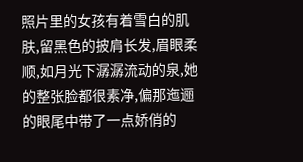照片里的女孩有着雪白的肌肤,留黑色的披肩长发,眉眼柔顺,如月光下潺潺流动的泉,她的整张脸都很素净,偏那迤逦的眼尾中带了一点娇俏的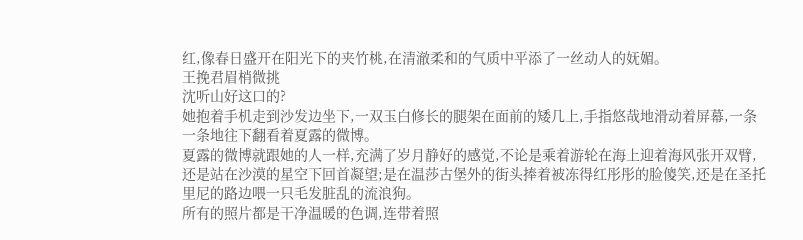红,像春日盛开在阳光下的夹竹桃,在清澈柔和的气质中平添了一丝动人的妩媚。
王挽君眉梢微挑
沈听山好这口的?
她抱着手机走到沙发边坐下,一双玉白修长的腿架在面前的矮几上,手指悠哉地滑动着屏幕,一条一条地往下翻看着夏露的微博。
夏露的微博就跟她的人一样,充满了岁月静好的感觉,不论是乘着游轮在海上迎着海风张开双臂,还是站在沙漠的星空下回首凝望;是在温莎古堡外的街头捧着被冻得红彤彤的脸傻笑,还是在圣托里尼的路边喂一只毛发脏乱的流浪狗。
所有的照片都是干净温暖的色调,连带着照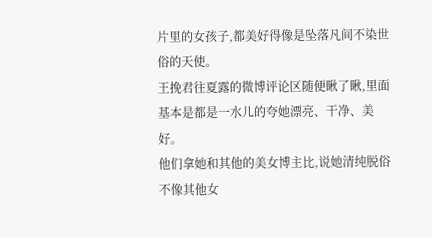片里的女孩子,都美好得像是坠落凡间不染世俗的天使。
王挽君往夏露的微博评论区随便瞅了瞅,里面基本是都是一水儿的夸她漂亮、干净、美好。
他们拿她和其他的美女博主比,说她清纯脱俗不像其他女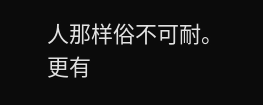人那样俗不可耐。
更有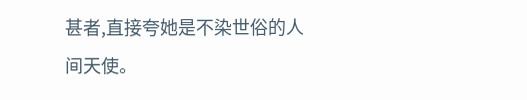甚者,直接夸她是不染世俗的人间天使。